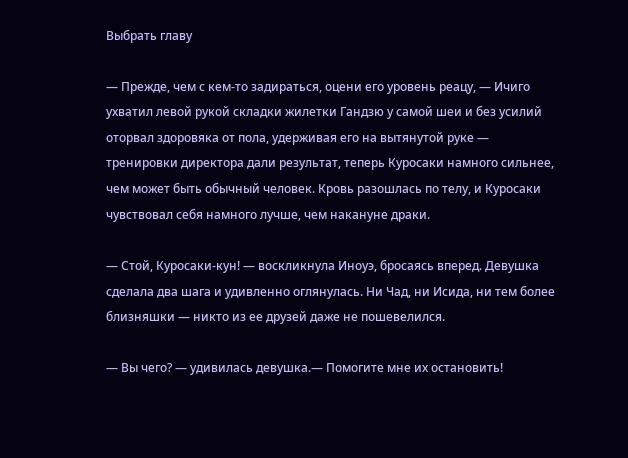Выбрать главу

— Прежде, чем с кем-то задираться, оцени его уровень реацу, — Ичиго ухватил левой рукой складки жилетки Гандзю у самой шеи и без усилий оторвал здоровяка от пола, удерживая его на вытянутой руке — тренировки директора дали результат, теперь Куросаки намного сильнее, чем может быть обычный человек. Кровь разошлась по телу, и Куросаки чувствовал себя намного лучше, чем накануне драки.

— Стой, Куросаки-кун! — воскликнула Иноуэ, бросаясь вперед. Девушка сделала два шага и удивленно оглянулась. Ни Чад, ни Исида, ни тем более близняшки — никто из ее друзей даже не пошевелился.

— Вы чего? — удивилась девушка.— Помогите мне их остановить!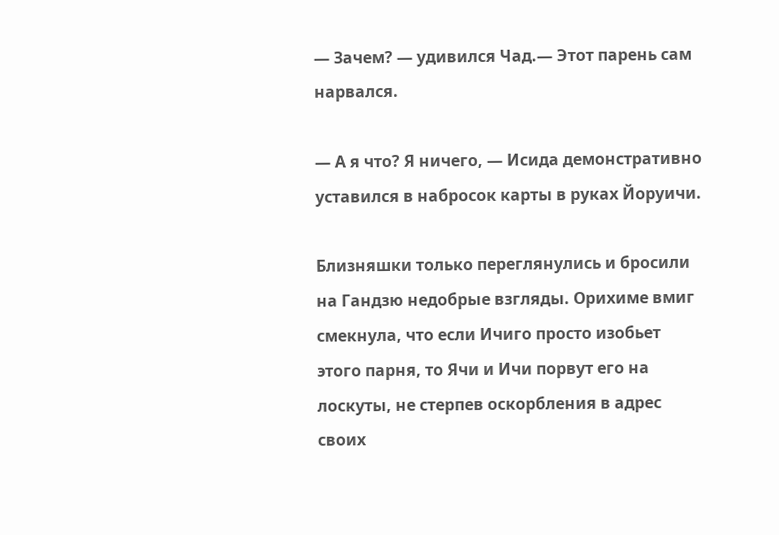— Зачем? — удивился Чад.— Этот парень сам нарвался.

— А я что? Я ничего, — Исида демонстративно уставился в набросок карты в руках Йоруичи.

Близняшки только переглянулись и бросили на Гандзю недобрые взгляды. Орихиме вмиг смекнула, что если Ичиго просто изобьет этого парня, то Ячи и Ичи порвут его на лоскуты, не стерпев оскорбления в адрес своих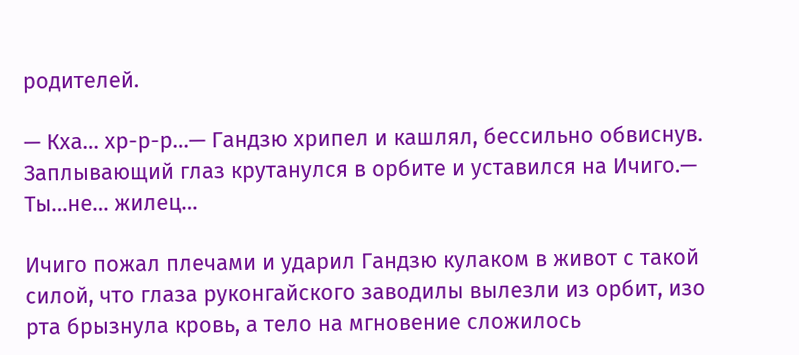родителей.

— Кха… хр-р-р…— Гандзю хрипел и кашлял, бессильно обвиснув. Заплывающий глаз крутанулся в орбите и уставился на Ичиго.— Ты…не… жилец…

Ичиго пожал плечами и ударил Гандзю кулаком в живот с такой силой, что глаза руконгайского заводилы вылезли из орбит, изо рта брызнула кровь, а тело на мгновение сложилось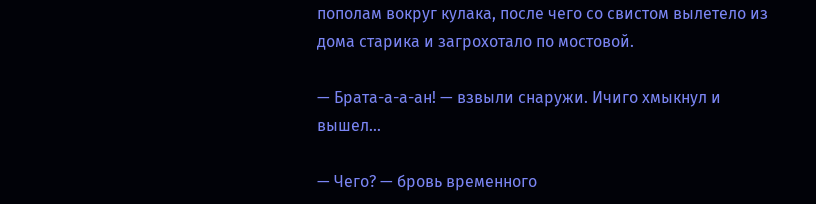пополам вокруг кулака, после чего со свистом вылетело из дома старика и загрохотало по мостовой.

— Брата-а-а-ан! — взвыли снаружи. Ичиго хмыкнул и вышел…

— Чего? — бровь временного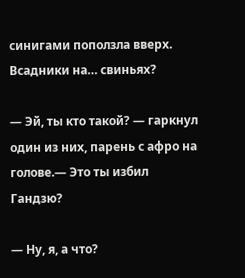синигами поползла вверх. Всадники на… свиньях?

— Эй, ты кто такой? — гаркнул один из них, парень с афро на голове.— Это ты избил Гандзю?

— Ну, я, а что?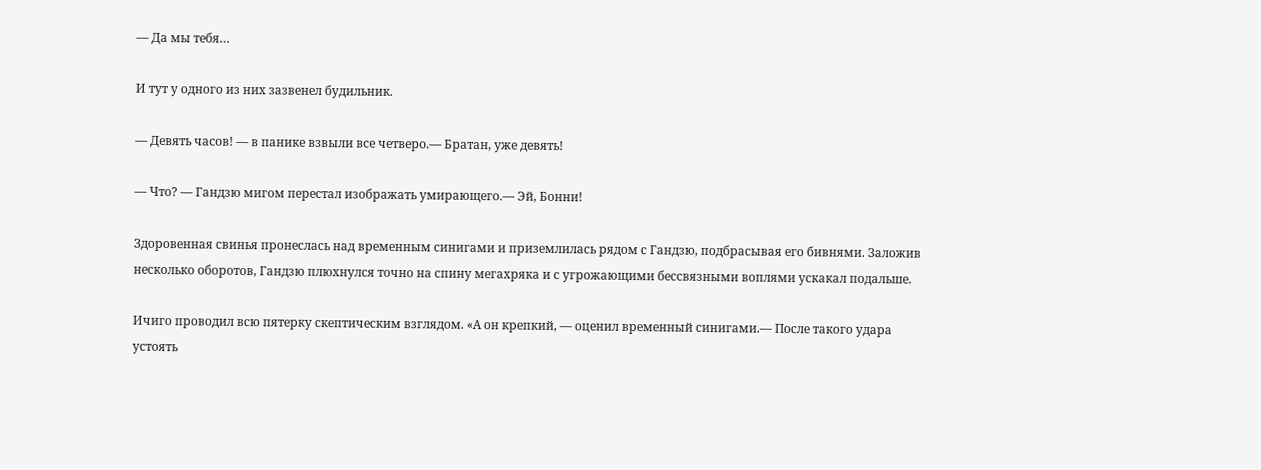— Да мы тебя…

И тут у одного из них зазвенел будильник.

— Девять часов! — в панике взвыли все четверо.— Братан, уже девять!

— Что? — Гандзю мигом перестал изображать умирающего.— Эй, Бонни!

Здоровенная свинья пронеслась над временным синигами и приземлилась рядом с Гандзю, подбрасывая его бивнями. Заложив несколько оборотов, Гандзю плюхнулся точно на спину мегахряка и с угрожающими бессвязными воплями ускакал подальше.

Ичиго проводил всю пятерку скептическим взглядом. «А он крепкий, — оценил временный синигами.— После такого удара устоять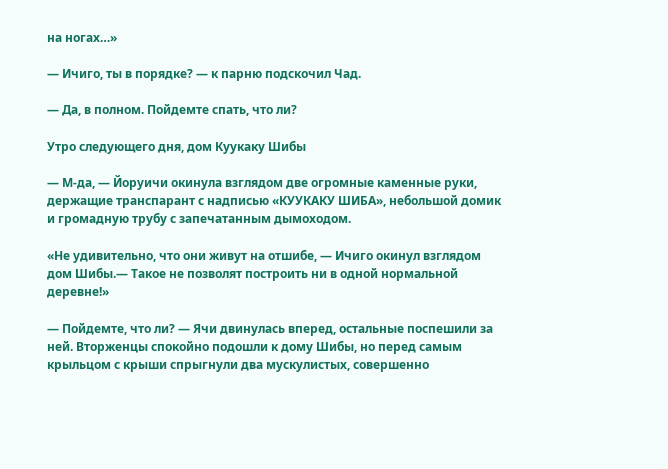на ногах…»

— Ичиго, ты в порядке? — к парню подскочил Чад.

— Да, в полном. Пойдемте спать, что ли?

Утро следующего дня, дом Куукаку Шибы

— М-да, — Йоруичи окинула взглядом две огромные каменные руки, держащие транспарант с надписью «КУУКАКУ ШИБА», небольшой домик и громадную трубу с запечатанным дымоходом.

«Не удивительно, что они живут на отшибе, — Ичиго окинул взглядом дом Шибы.— Такое не позволят построить ни в одной нормальной деревне!»

— Пойдемте, что ли? — Ячи двинулась вперед, остальные поспешили за ней. Вторженцы спокойно подошли к дому Шибы, но перед самым крыльцом с крыши спрыгнули два мускулистых, совершенно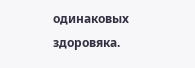одинаковых здоровяка.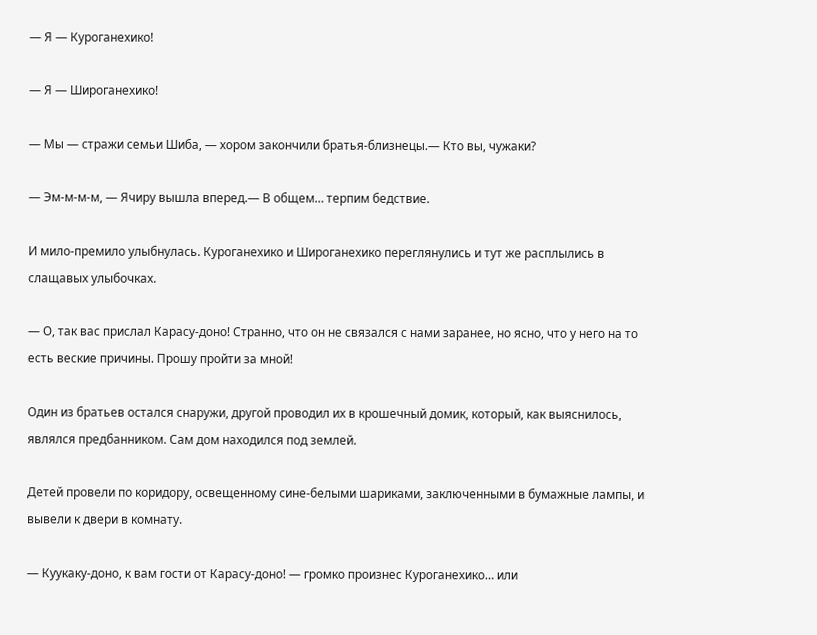— Я — Куроганехико!

— Я — Широганехико!

— Мы — стражи семьи Шиба, — хором закончили братья-близнецы.— Кто вы, чужаки?

— Эм-м-м-м, — Ячиру вышла вперед.— В общем… терпим бедствие.

И мило-премило улыбнулась. Куроганехико и Широганехико переглянулись и тут же расплылись в слащавых улыбочках.

— О, так вас прислал Карасу-доно! Странно, что он не связался с нами заранее, но ясно, что у него на то есть веские причины. Прошу пройти за мной!

Один из братьев остался снаружи, другой проводил их в крошечный домик, который, как выяснилось, являлся предбанником. Сам дом находился под землей.

Детей провели по коридору, освещенному сине-белыми шариками, заключенными в бумажные лампы, и вывели к двери в комнату.

— Куукаку-доно, к вам гости от Карасу-доно! — громко произнес Куроганехико… или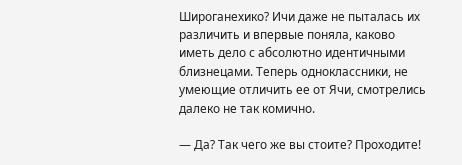Широганехико? Ичи даже не пыталась их различить и впервые поняла, каково иметь дело с абсолютно идентичными близнецами. Теперь одноклассники, не умеющие отличить ее от Ячи, смотрелись далеко не так комично.

— Да? Так чего же вы стоите? Проходите!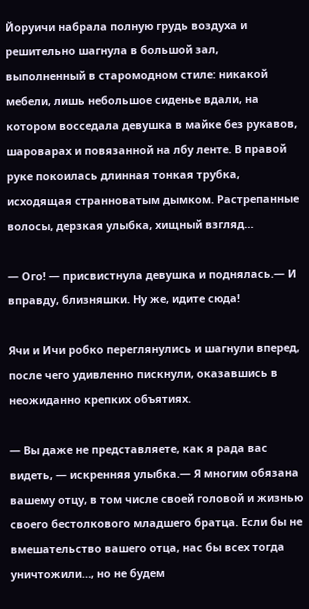Йоруичи набрала полную грудь воздуха и решительно шагнула в большой зал, выполненный в старомодном стиле: никакой мебели, лишь небольшое сиденье вдали, на котором восседала девушка в майке без рукавов, шароварах и повязанной на лбу ленте. В правой руке покоилась длинная тонкая трубка, исходящая странноватым дымком. Растрепанные волосы, дерзкая улыбка, хищный взгляд…

— Ого! — присвистнула девушка и поднялась.— И вправду, близняшки. Ну же, идите сюда!

Ячи и Ичи робко переглянулись и шагнули вперед, после чего удивленно пискнули, оказавшись в неожиданно крепких объятиях.

— Вы даже не представляете, как я рада вас видеть, — искренняя улыбка.— Я многим обязана вашему отцу, в том числе своей головой и жизнью своего бестолкового младшего братца. Если бы не вмешательство вашего отца, нас бы всех тогда уничтожили…, но не будем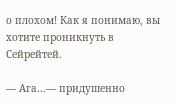о плохом! Как я понимаю, вы хотите проникнуть в Сейрейтей.

— Ага…— придушенно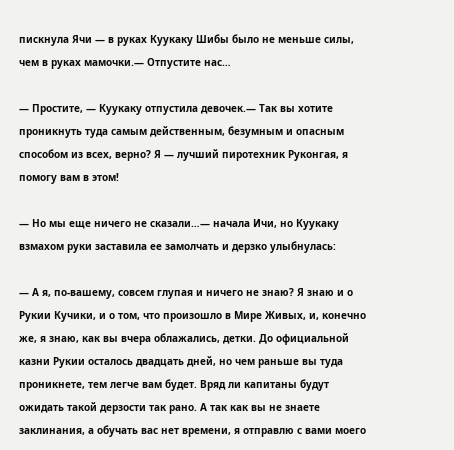пискнула Ячи — в руках Куукаку Шибы было не меньше силы, чем в руках мамочки.— Отпустите нас…

— Простите, — Куукаку отпустила девочек.— Так вы хотите проникнуть туда самым действенным, безумным и опасным способом из всех, верно? Я — лучший пиротехник Руконгая, я помогу вам в этом!

— Но мы еще ничего не сказали…— начала Ичи, но Куукаку взмахом руки заставила ее замолчать и дерзко улыбнулась:

— А я, по-вашему, совсем глупая и ничего не знаю? Я знаю и о Рукии Кучики, и о том, что произошло в Мире Живых, и, конечно же, я знаю, как вы вчера облажались, детки. До официальной казни Рукии осталось двадцать дней, но чем раньше вы туда проникнете, тем легче вам будет. Вряд ли капитаны будут ожидать такой дерзости так рано. А так как вы не знаете заклинания, а обучать вас нет времени, я отправлю с вами моего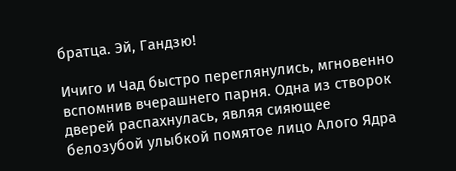братца. Эй, Гандзю!

Ичиго и Чад быстро переглянулись, мгновенно вспомнив вчерашнего парня. Одна из створок дверей распахнулась, являя сияющее белозубой улыбкой помятое лицо Алого Ядра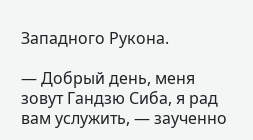Западного Рукона.

— Добрый день, меня зовут Гандзю Сиба, я рад вам услужить, — заученно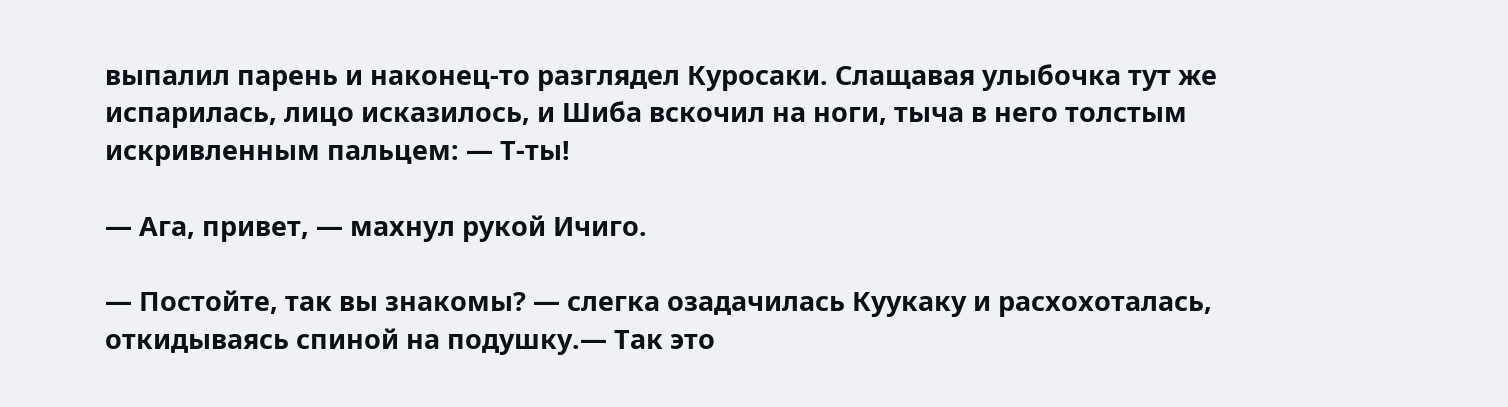выпалил парень и наконец-то разглядел Куросаки. Слащавая улыбочка тут же испарилась, лицо исказилось, и Шиба вскочил на ноги, тыча в него толстым искривленным пальцем: — Т-ты!

— Ага, привет, — махнул рукой Ичиго.

— Постойте, так вы знакомы? — слегка озадачилась Куукаку и расхохоталась, откидываясь спиной на подушку.— Так это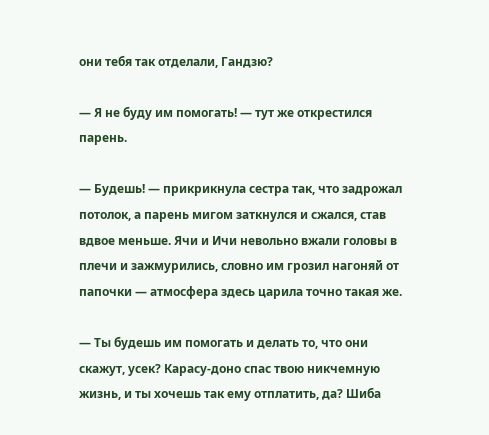они тебя так отделали, Гандзю?

— Я не буду им помогать! — тут же открестился парень.

— Будешь! — прикрикнула сестра так, что задрожал потолок, а парень мигом заткнулся и сжался, став вдвое меньше. Ячи и Ичи невольно вжали головы в плечи и зажмурились, словно им грозил нагоняй от папочки — атмосфера здесь царила точно такая же.

— Ты будешь им помогать и делать то, что они скажут, усек? Карасу-доно спас твою никчемную жизнь, и ты хочешь так ему отплатить, да? Шиба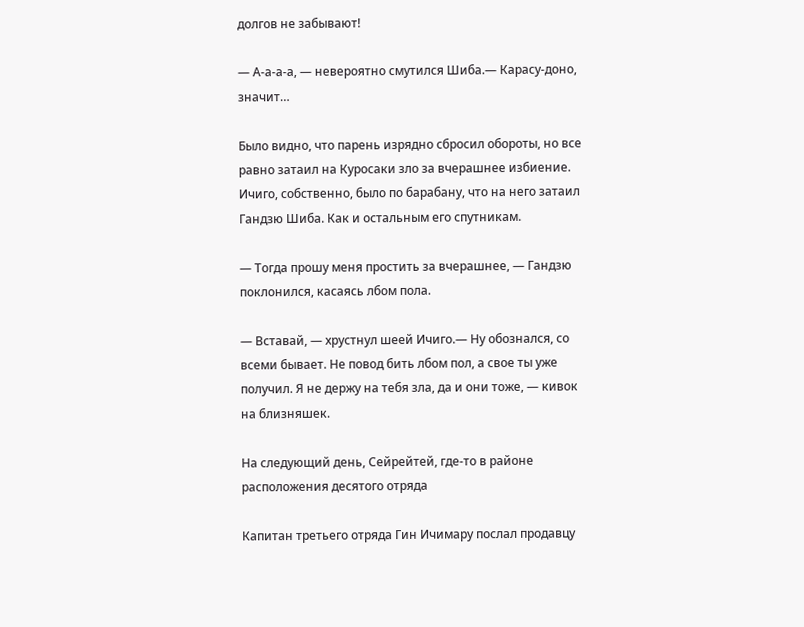долгов не забывают!

— А-а-а-а, — невероятно смутился Шиба.— Карасу-доно, значит…

Было видно, что парень изрядно сбросил обороты, но все равно затаил на Куросаки зло за вчерашнее избиение. Ичиго, собственно, было по барабану, что на него затаил Гандзю Шиба. Как и остальным его спутникам.

— Тогда прошу меня простить за вчерашнее, — Гандзю поклонился, касаясь лбом пола.

— Вставай, — хрустнул шеей Ичиго.— Ну обознался, со всеми бывает. Не повод бить лбом пол, а свое ты уже получил. Я не держу на тебя зла, да и они тоже, — кивок на близняшек.

На следующий день, Сейрейтей, где-то в районе расположения десятого отряда

Капитан третьего отряда Гин Ичимару послал продавцу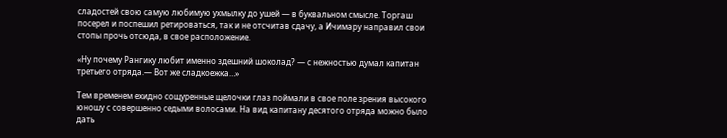сладостей свою самую любимую ухмылку до ушей — в буквальном смысле. Торгаш посерел и поспешил ретироваться, так и не отсчитав сдачу, а Ичимару направил свои стопы прочь отсюда, в свое расположение.

«Ну почему Рангику любит именно здешний шоколад? — с нежностью думал капитан третьего отряда.— Вот же сладкоежка…»

Тем временем ехидно сощуренные щелочки глаз поймали в свое поле зрения высокого юношу с совершенно седыми волосами. На вид капитану десятого отряда можно было дать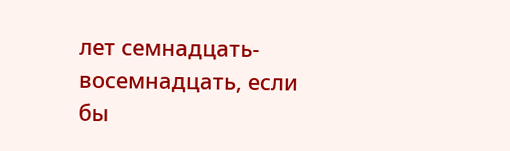лет семнадцать-восемнадцать, если бы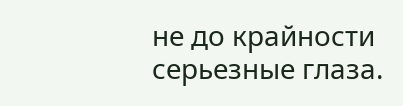не до крайности серьезные глаза.